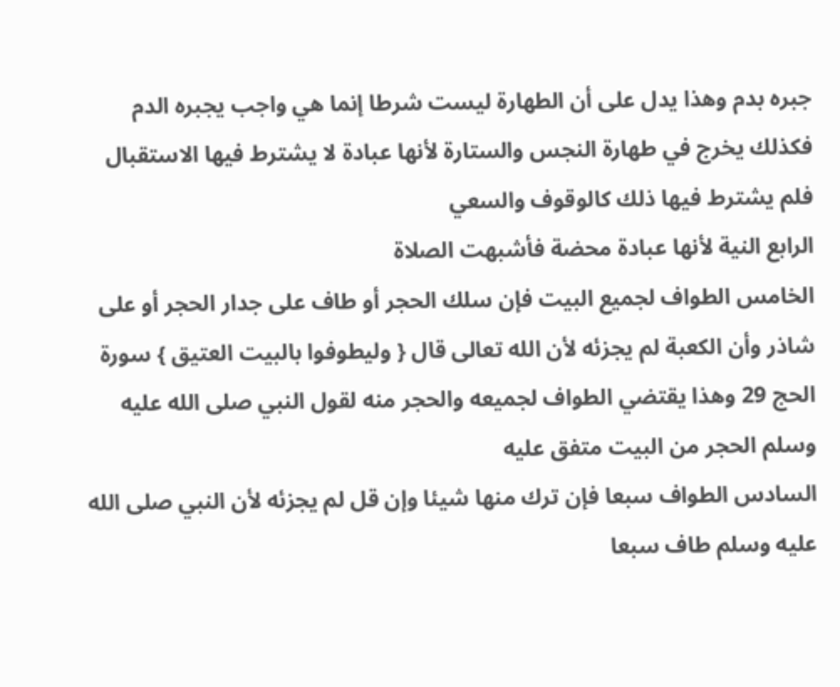جبره بدم وهذا يدل على أن الطهارة ليست شرطا إنما هي واجب يجبره الدم فكذلك يخرج في طهارة النجس والستارة لأنها عبادة لا يشترط فيها الاستقبال فلم يشترط فيها ذلك كالوقوف والسعي
الرابع النية لأنها عبادة محضة فأشبهت الصلاة
الخامس الطواف لجميع البيت فإن سلك الحجر أو طاف على جدار الحجر أو على شاذر وأن الكعبة لم يجزئه لأن الله تعالى قال { وليطوفوا بالبيت العتيق } سورة الحج 29 وهذا يقتضي الطواف لجميعه والحجر منه لقول النبي صلى الله عليه وسلم الحجر من البيت متفق عليه
السادس الطواف سبعا فإن ترك منها شيئا وإن قل لم يجزئه لأن النبي صلى الله عليه وسلم طاف سبعا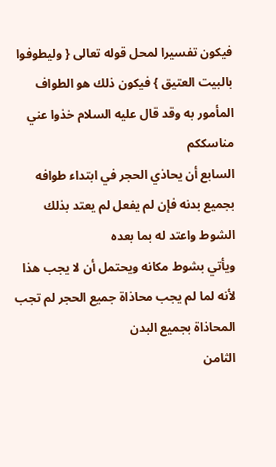فيكون تفسيرا لمحل قوله تعالى { وليطوفوا بالبيت العتيق } فيكون ذلك هو الطواف المأمور به وقد قال عليه السلام خذوا عني مناسككم
السابع أن يحاذي الحجر في ابتداء طوافه بجميع بدنه فإن لم يفعل لم يعتد بذلك الشوط واعتد له بما بعده
ويأتي بشوط مكانه ويحتمل أن لا يجب هذا لأنه لما لم يجب محاذاة جميع الحجر لم تجب المحاذاة بجميع البدن
الثامن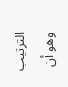الترتيب وهو أن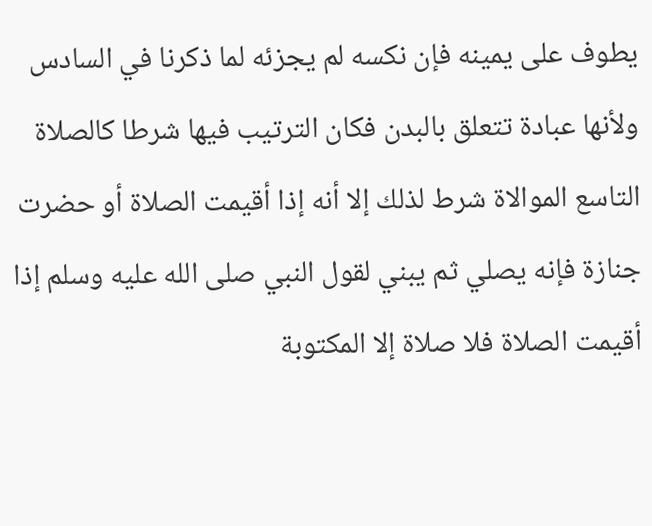يطوف على يمينه فإن نكسه لم يجزئه لما ذكرنا في السادس ولأنها عبادة تتعلق بالبدن فكان الترتيب فيها شرطا كالصلاة
التاسع الموالاة شرط لذلك إلا أنه إذا أقيمت الصلاة أو حضرت جنازة فإنه يصلي ثم يبني لقول النبي صلى الله عليه وسلم إذا أقيمت الصلاة فلا صلاة إلا المكتوبة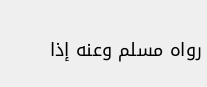رواه مسلم وعنه إذا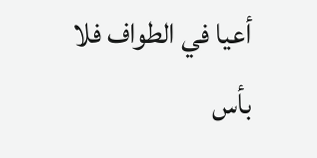أعيا في الطواف فلا بأس